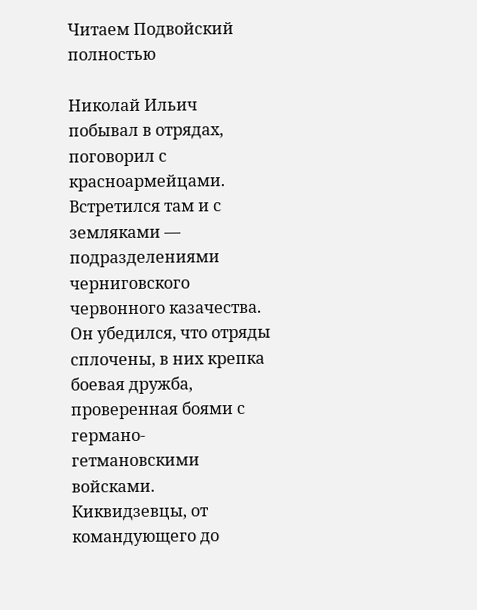Читаем Подвойский полностью

Николай Ильич побывал в отрядах, поговорил с красноармейцами. Встретился там и с земляками — подразделениями черниговского червонного казачества. Он убедился, что отряды сплочены, в них крепка боевая дружба, проверенная боями с германо-гетмановскими войсками. Киквидзевцы, от командующего до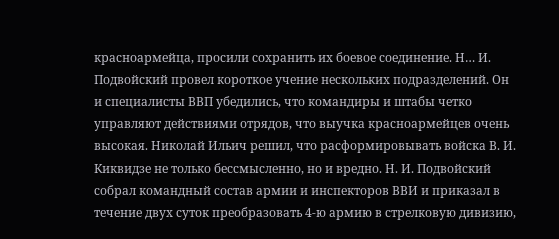красноармейца, просили сохранить их боевое соединение. Н… И. Подвойский провел короткое учение нескольких подразделений. Он и специалисты ВВП убедились, что командиры и штабы четко управляют действиями отрядов, что выучка красноармейцев очень высокая. Николай Ильич решил, что расформировывать войска В. И. Киквидзе не только бессмысленно, но и вредно. Н. И. Подвойский собрал командный состав армии и инспекторов ВВИ и приказал в течение двух суток преобразовать 4-ю армию в стрелковую дивизию,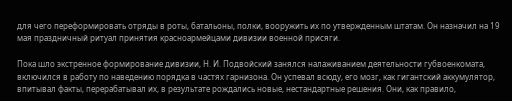для чего переформировать отряды в роты, батальоны, полки, вооружить их по утвержденным штатам. Он назначил на 19 мая праздничный ритуал принятия красноармейцами дивизии военной присяги.

Пока шло экстренное формирование дивизии, Н. И. Подвойский занялся налаживанием деятельности губвоенкомата, включился в работу по наведению порядка в частях гарнизона. Он успевал всюду, его мозг, как гигантский аккумулятор, впитывал факты, перерабатывал их, в результате рождались новые, нестандартные решения. Они, как правило,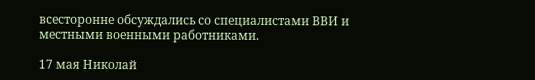всесторонне обсуждались со специалистами ВВИ и местными военными работниками.

17 мая Николай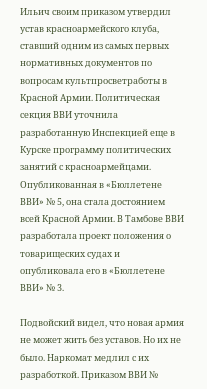Ильич своим приказом утвердил устав красноармейского клуба, ставший одним из самых первых нормативных документов по вопросам культпросветработы в Красной Армии. Политическая секция ВВИ уточнила разработанную Инспекцией еще в Курске программу политических занятий с красноармейцами. Опубликованная в «Бюллетене ВВИ» № 5, она стала достоянием всей Красной Армии. В Тамбове ВВИ разработала проект положения о товарищеских судах и опубликовала его в «Бюллетене ВВИ» № 3.

Подвойский видел, что новая армия не может жить без уставов. Но их не было. Наркомат медлил с их разработкой. Приказом ВВИ №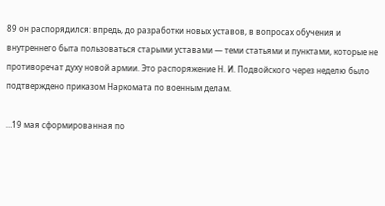89 он распорядился: впредь, до разработки новых уставов, в вопросах обучения и внутреннего быта пользоваться старыми уставами — теми статьями и пунктами, которые не противоречат духу новой армии. Это распоряжение Н. И. Подвойского через неделю было подтверждено приказом Наркомата по военным делам.

…19 мая сформированная по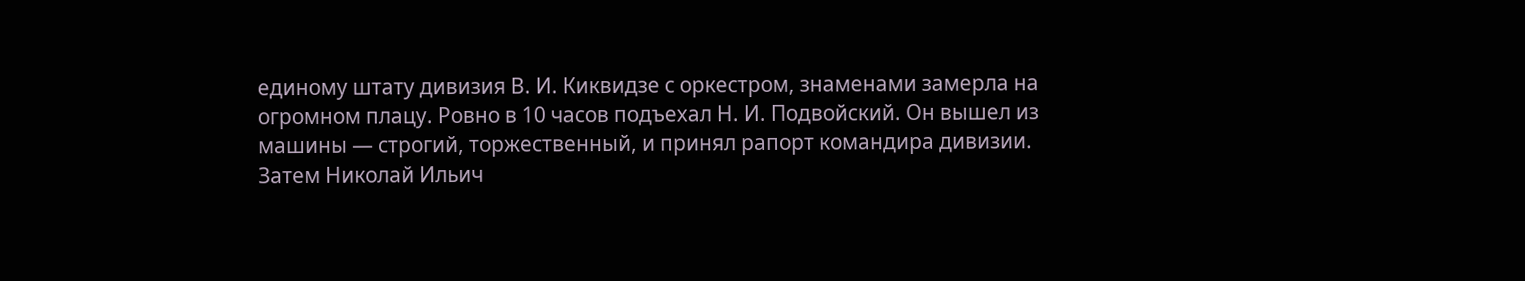единому штату дивизия В. И. Киквидзе с оркестром, знаменами замерла на огромном плацу. Ровно в 10 часов подъехал Н. И. Подвойский. Он вышел из машины — строгий, торжественный, и принял рапорт командира дивизии. Затем Николай Ильич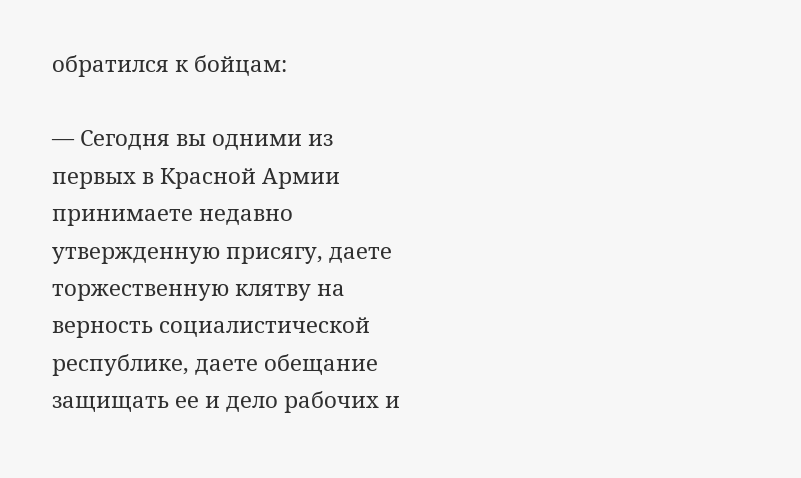обратился к бойцам:

— Сегодня вы одними из первых в Красной Армии принимаете недавно утвержденную присягу, даете торжественную клятву на верность социалистической республике, даете обещание защищать ее и дело рабочих и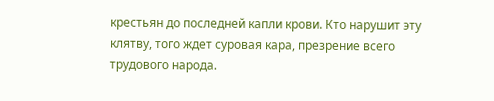крестьян до последней капли крови. Кто нарушит эту клятву, того ждет суровая кара, презрение всего трудового народа.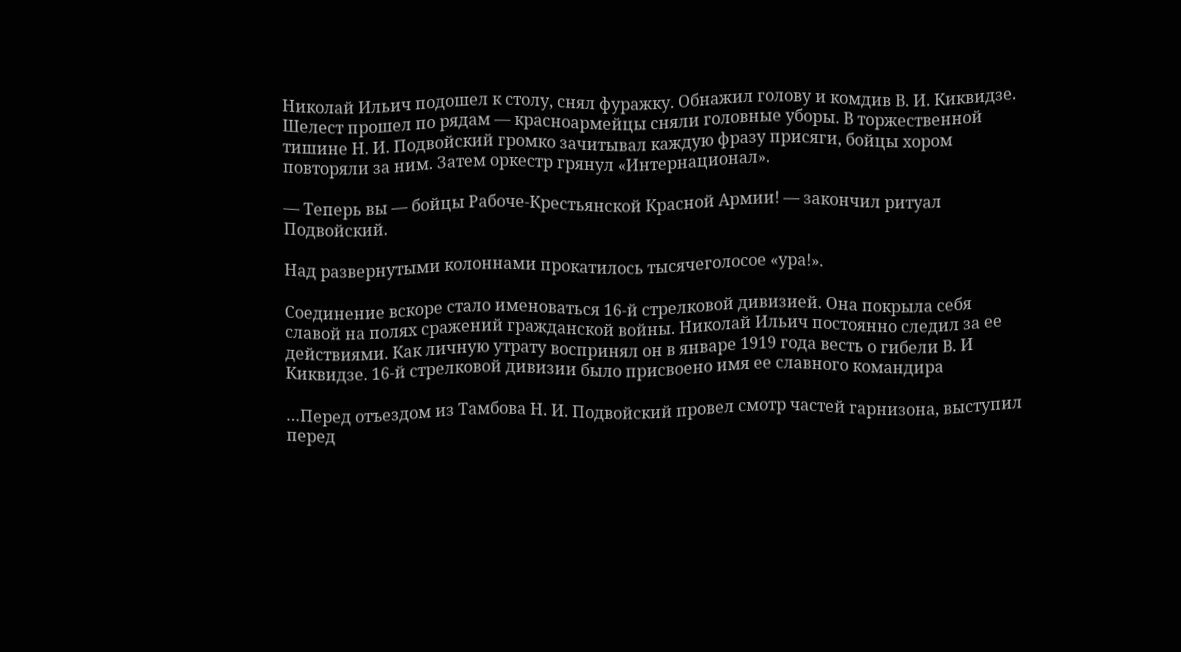Николай Ильич подошел к столу, снял фуражку. Обнажил голову и комдив В. И. Киквидзе. Шелест прошел по рядам — красноармейцы сняли головные уборы. В торжественной тишине Н. И. Подвойский громко зачитывал каждую фразу присяги, бойцы хором повторяли за ним. Затем оркестр грянул «Интернационал».

— Теперь вы — бойцы Рабоче-Крестьянской Красной Армии! — закончил ритуал Подвойский.

Над развернутыми колоннами прокатилось тысячеголосое «ура!».

Соединение вскоре стало именоваться 16-й стрелковой дивизией. Она покрыла себя славой на полях сражений гражданской войны. Николай Ильич постоянно следил за ее действиями. Как личную утрату воспринял он в январе 1919 года весть о гибели В. И Киквидзе. 16-й стрелковой дивизии было присвоено имя ее славного командира

…Перед отъездом из Тамбова Н. И. Подвойский провел смотр частей гарнизона, выступил перед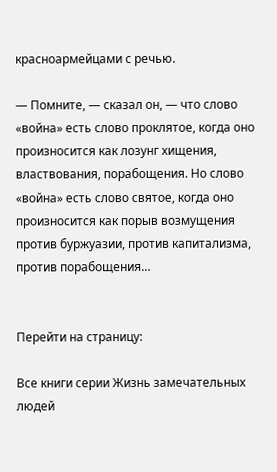красноармейцами с речью.

— Помните, — сказал он, — что слово «война» есть слово проклятое, когда оно произносится как лозунг хищения, властвования, порабощения. Но слово «война» есть слово святое, когда оно произносится как порыв возмущения против буржуазии, против капитализма, против порабощения…


Перейти на страницу:

Все книги серии Жизнь замечательных людей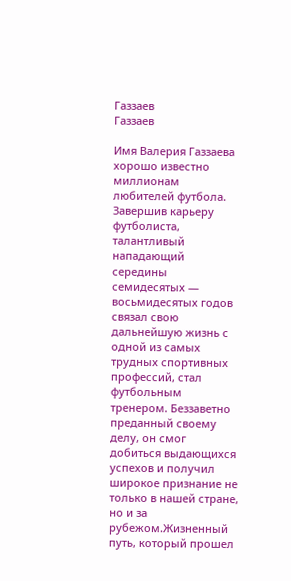Газзаев
Газзаев

Имя Валерия Газзаева хорошо известно миллионам любителей футбола. Завершив карьеру футболиста, талантливый нападающий середины семидесятых — восьмидесятых годов связал свою дальнейшую жизнь с одной из самых трудных спортивных профессий, стал футбольным тренером. Беззаветно преданный своему делу, он смог добиться выдающихся успехов и получил широкое признание не только в нашей стране, но и за рубежом.Жизненный путь, который прошел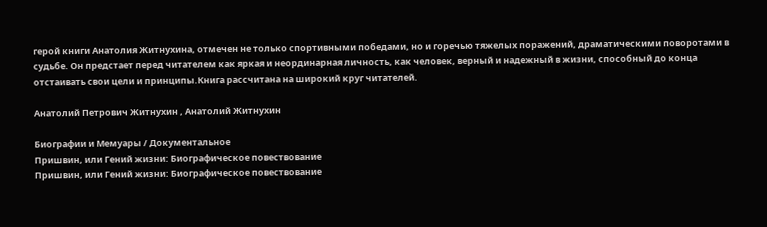герой книги Анатолия Житнухина, отмечен не только спортивными победами, но и горечью тяжелых поражений, драматическими поворотами в судьбе. Он предстает перед читателем как яркая и неординарная личность, как человек, верный и надежный в жизни, способный до конца отстаивать свои цели и принципы.Книга рассчитана на широкий круг читателей.

Анатолий Петрович Житнухин , Анатолий Житнухин

Биографии и Мемуары / Документальное
Пришвин, или Гений жизни: Биографическое повествование
Пришвин, или Гений жизни: Биографическое повествование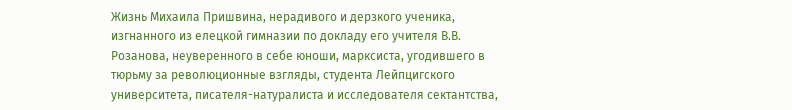Жизнь Михаила Пришвина, нерадивого и дерзкого ученика, изгнанного из елецкой гимназии по докладу его учителя В.В. Розанова, неуверенного в себе юноши, марксиста, угодившего в тюрьму за революционные взгляды, студента Лейпцигского университета, писателя-натуралиста и исследователя сектантства,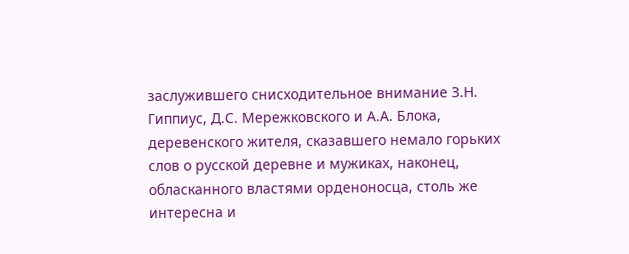заслужившего снисходительное внимание З.Н. Гиппиус, Д.С. Мережковского и А.А. Блока, деревенского жителя, сказавшего немало горьких слов о русской деревне и мужиках, наконец, обласканного властями орденоносца, столь же интересна и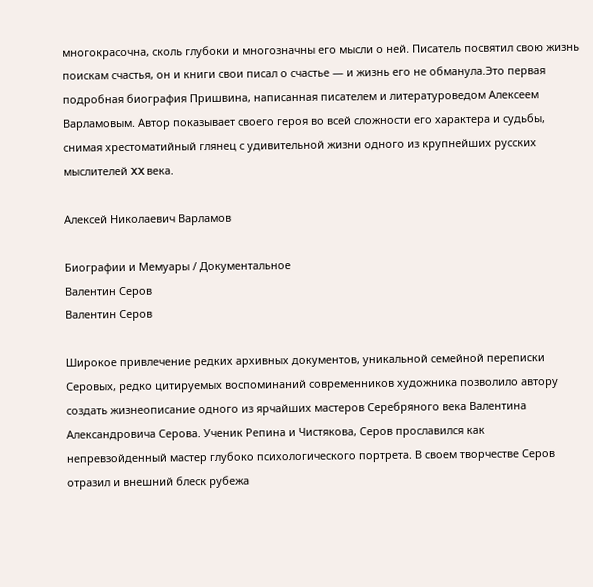многокрасочна, сколь глубоки и многозначны его мысли о ней. Писатель посвятил свою жизнь поискам счастья, он и книги свои писал о счастье — и жизнь его не обманула.Это первая подробная биография Пришвина, написанная писателем и литературоведом Алексеем Варламовым. Автор показывает своего героя во всей сложности его характера и судьбы, снимая хрестоматийный глянец с удивительной жизни одного из крупнейших русских мыслителей XX века.

Алексей Николаевич Варламов

Биографии и Мемуары / Документальное
Валентин Серов
Валентин Серов

Широкое привлечение редких архивных документов, уникальной семейной переписки Серовых, редко цитируемых воспоминаний современников художника позволило автору создать жизнеописание одного из ярчайших мастеров Серебряного века Валентина Александровича Серова. Ученик Репина и Чистякова, Серов прославился как непревзойденный мастер глубоко психологического портрета. В своем творчестве Серов отразил и внешний блеск рубежа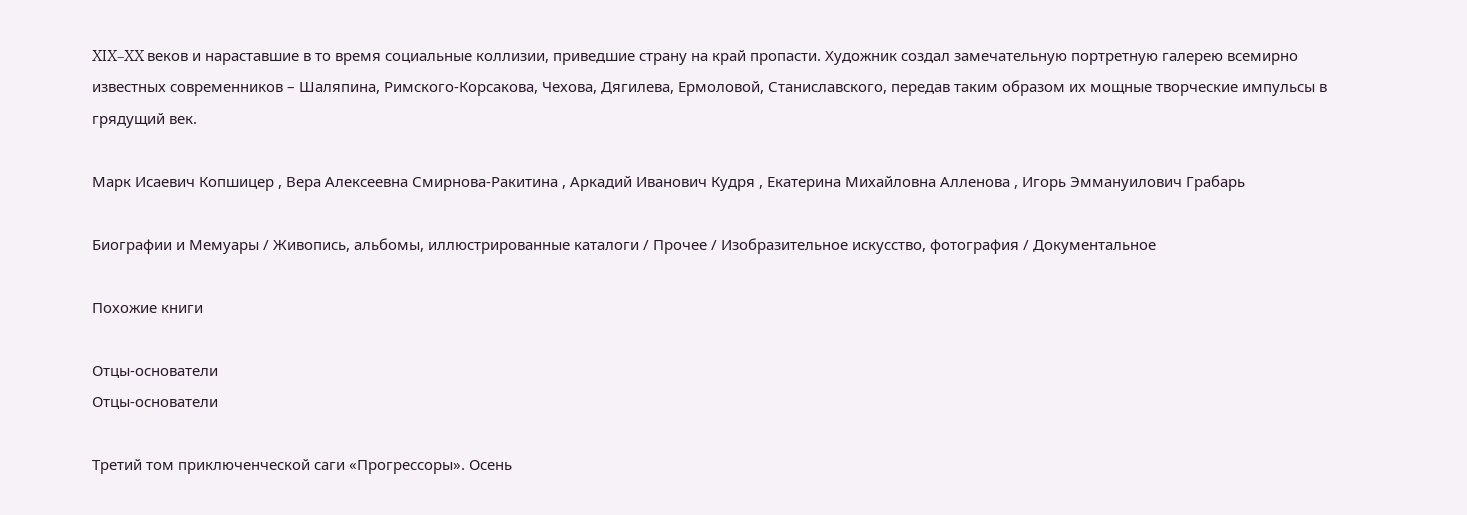XIX–XX веков и нараставшие в то время социальные коллизии, приведшие страну на край пропасти. Художник создал замечательную портретную галерею всемирно известных современников – Шаляпина, Римского-Корсакова, Чехова, Дягилева, Ермоловой, Станиславского, передав таким образом их мощные творческие импульсы в грядущий век.

Марк Исаевич Копшицер , Вера Алексеевна Смирнова-Ракитина , Аркадий Иванович Кудря , Екатерина Михайловна Алленова , Игорь Эммануилович Грабарь

Биографии и Мемуары / Живопись, альбомы, иллюстрированные каталоги / Прочее / Изобразительное искусство, фотография / Документальное

Похожие книги

Отцы-основатели
Отцы-основатели

Третий том приключенческой саги «Прогрессоры». Осень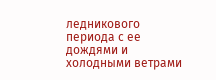ледникового периода с ее дождями и холодными ветрами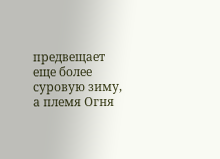предвещает еще более суровую зиму, а племя Огня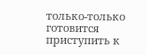только-только готовится приступить к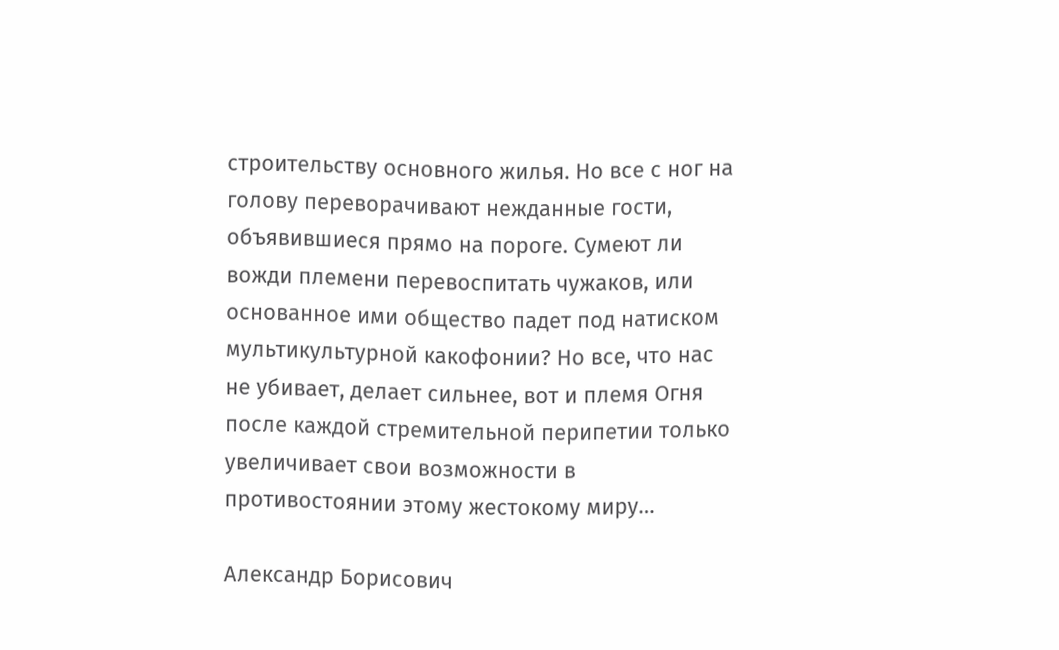строительству основного жилья. Но все с ног на голову переворачивают нежданные гости, объявившиеся прямо на пороге. Сумеют ли вожди племени перевоспитать чужаков, или основанное ими общество падет под натиском мультикультурной какофонии? Но все, что нас не убивает, делает сильнее, вот и племя Огня после каждой стремительной перипетии только увеличивает свои возможности в противостоянии этому жестокому миру…

Александр Борисович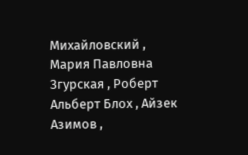Михайловский , Мария Павловна Згурская , Роберт Альберт Блох , Айзек Азимов ,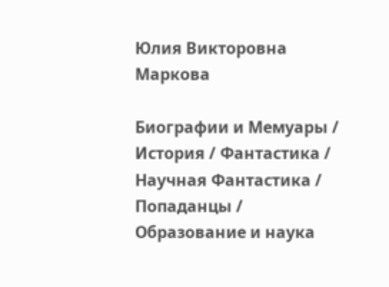Юлия Викторовна Маркова

Биографии и Мемуары / История / Фантастика / Научная Фантастика / Попаданцы / Образование и наука